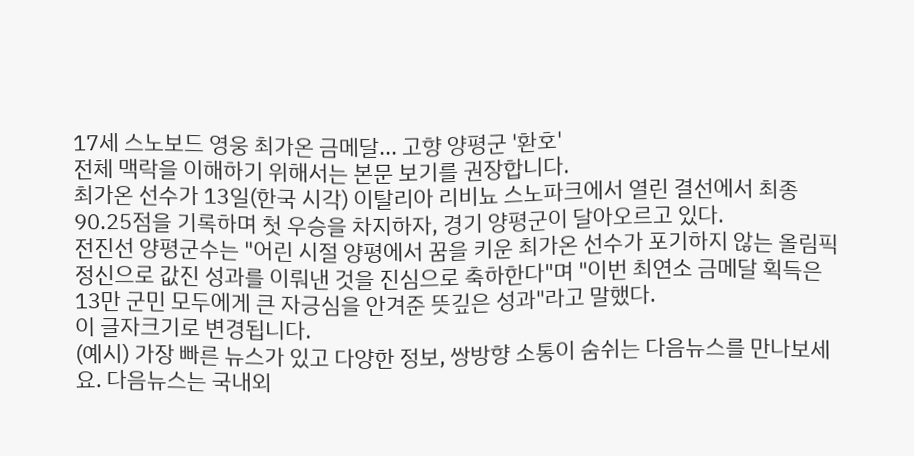17세 스노보드 영웅 최가온 금메달... 고향 양평군 '환호'
전체 맥락을 이해하기 위해서는 본문 보기를 권장합니다.
최가온 선수가 13일(한국 시각) 이탈리아 리비뇨 스노파크에서 열린 결선에서 최종 90.25점을 기록하며 첫 우승을 차지하자, 경기 양평군이 달아오르고 있다.
전진선 양평군수는 "어린 시절 양평에서 꿈을 키운 최가온 선수가 포기하지 않는 올림픽 정신으로 값진 성과를 이뤄낸 것을 진심으로 축하한다"며 "이번 최연소 금메달 획득은 13만 군민 모두에게 큰 자긍심을 안겨준 뜻깊은 성과"라고 말했다.
이 글자크기로 변경됩니다.
(예시) 가장 빠른 뉴스가 있고 다양한 정보, 쌍방향 소통이 숨쉬는 다음뉴스를 만나보세요. 다음뉴스는 국내외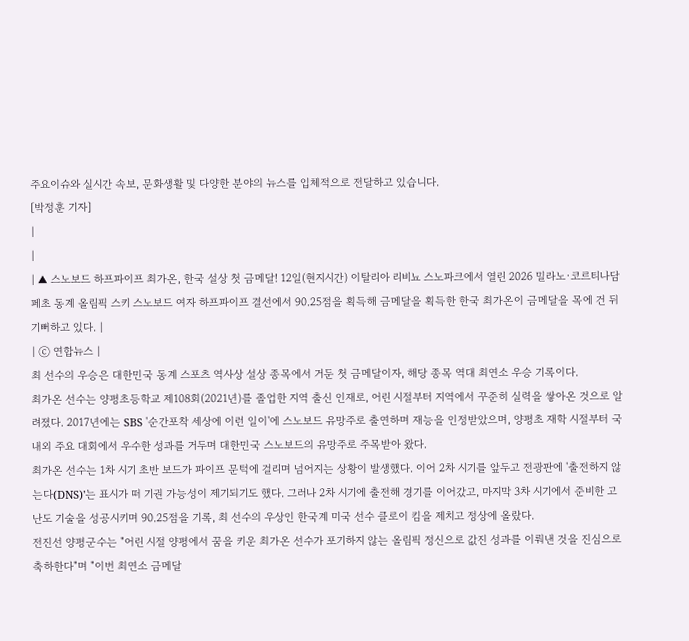주요이슈와 실시간 속보, 문화생활 및 다양한 분야의 뉴스를 입체적으로 전달하고 있습니다.
[박정훈 기자]
|
|
| ▲ 스노보드 하프파이프 최가온, 한국 설상 첫 금메달! 12일(현지시간) 이탈리아 리비뇨 스노파크에서 열린 2026 밀라노·코르티나담페초 동계 올림픽 스키 스노보드 여자 하프파이프 결선에서 90.25점을 획득해 금메달을 획득한 한국 최가온이 금메달을 목에 건 뒤 기뻐하고 있다. |
| ⓒ 연합뉴스 |
최 선수의 우승은 대한민국 동계 스포츠 역사상 설상 종목에서 거둔 첫 금메달이자, 해당 종목 역대 최연소 우승 기록이다.
최가온 선수는 양평초등학교 제108회(2021년)를 졸업한 지역 출신 인재로, 어린 시절부터 지역에서 꾸준히 실력을 쌓아온 것으로 알려졌다. 2017년에는 SBS '순간포착 세상에 이런 일이'에 스노보드 유망주로 출연하며 재능을 인정받았으며, 양평초 재학 시절부터 국내외 주요 대회에서 우수한 성과를 거두며 대한민국 스노보드의 유망주로 주목받아 왔다.
최가온 선수는 1차 시기 초반 보드가 파이프 문턱에 걸리며 넘어지는 상황이 발생했다. 이어 2차 시기를 앞두고 전광판에 '출전하지 않는다(DNS)'는 표시가 떠 기권 가능성이 제기되기도 했다. 그러나 2차 시기에 출전해 경기를 이어갔고, 마지막 3차 시기에서 준비한 고난도 기술을 성공시키며 90.25점을 기록, 최 선수의 우상인 한국계 미국 선수 클로이 킴을 제치고 정상에 올랐다.
전진선 양평군수는 "어린 시절 양평에서 꿈을 키운 최가온 선수가 포기하지 않는 올림픽 정신으로 값진 성과를 이뤄낸 것을 진심으로 축하한다"며 "이번 최연소 금메달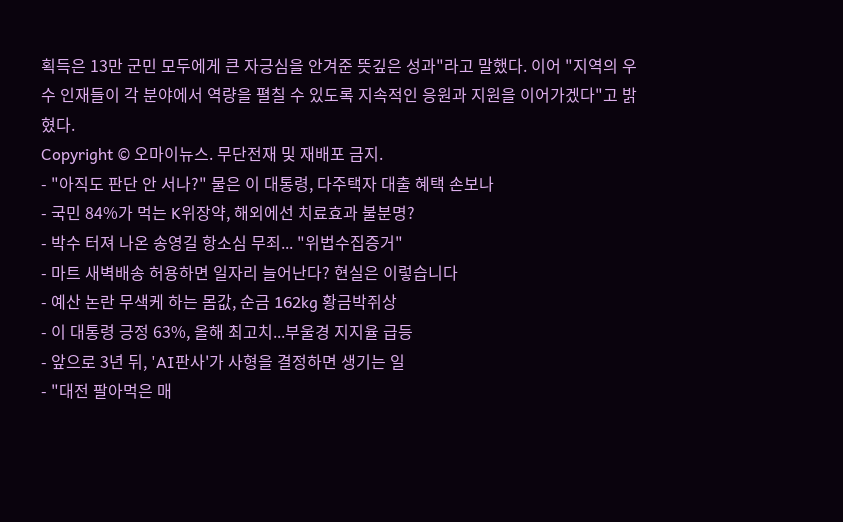획득은 13만 군민 모두에게 큰 자긍심을 안겨준 뜻깊은 성과"라고 말했다. 이어 "지역의 우수 인재들이 각 분야에서 역량을 펼칠 수 있도록 지속적인 응원과 지원을 이어가겠다"고 밝혔다.
Copyright © 오마이뉴스. 무단전재 및 재배포 금지.
- "아직도 판단 안 서나?" 물은 이 대통령, 다주택자 대출 혜택 손보나
- 국민 84%가 먹는 K위장약, 해외에선 치료효과 불분명?
- 박수 터져 나온 송영길 항소심 무죄... "위법수집증거"
- 마트 새벽배송 허용하면 일자리 늘어난다? 현실은 이렇습니다
- 예산 논란 무색케 하는 몸값, 순금 162kg 황금박쥐상
- 이 대통령 긍정 63%, 올해 최고치...부울경 지지율 급등
- 앞으로 3년 뒤, 'AI판사'가 사형을 결정하면 생기는 일
- "대전 팔아먹은 매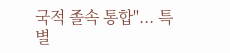국적 졸속 통합"... 특별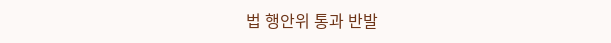법 행안위 통과 반발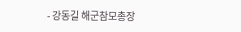- 강동길 해군참모총장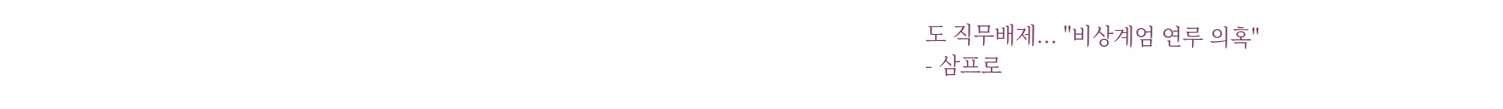도 직무배제... "비상계엄 연루 의혹"
- 삼프로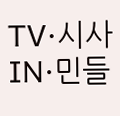TV·시사IN·민들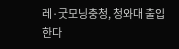레·굿모닝충청, 청와대 출입한다